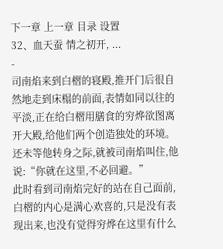下一章 上一章 目录 设置
32、血天蚕 情之初开, ...
-
司南焰来到白槢的寝殿,推开门后很自然地走到床榻的前面,表情如同以往的平淡,正在给白槢用膳食的穷烨欲图离开大殿,给他们两个创造独处的环境。
还未等他转身之际,就被司南焰叫住,他说:“你就在这里,不必回避。”
此时看到司南焰完好的站在自己面前,白槢的内心是满心欢喜的,只是没有表现出来,也没有觉得穷烨在这里有什么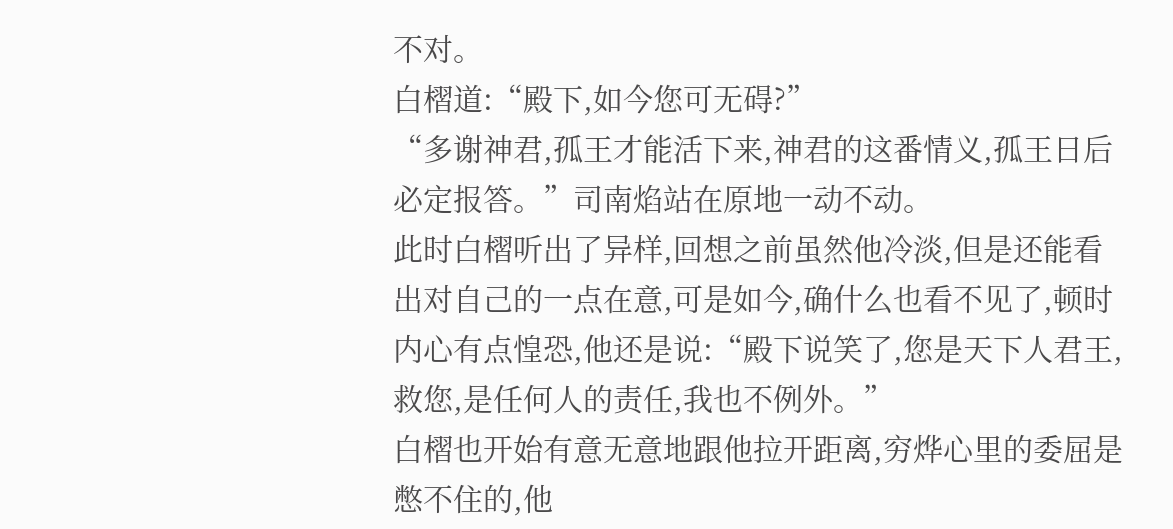不对。
白槢道:“殿下,如今您可无碍?”
“多谢神君,孤王才能活下来,神君的这番情义,孤王日后必定报答。”司南焰站在原地一动不动。
此时白槢听出了异样,回想之前虽然他冷淡,但是还能看出对自己的一点在意,可是如今,确什么也看不见了,顿时内心有点惶恐,他还是说:“殿下说笑了,您是天下人君王,救您,是任何人的责任,我也不例外。”
白槢也开始有意无意地跟他拉开距离,穷烨心里的委屈是憋不住的,他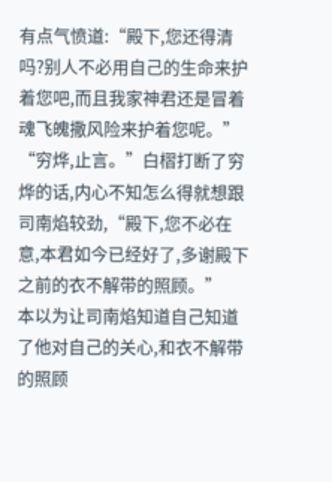有点气愤道:“殿下,您还得清吗?别人不必用自己的生命来护着您吧,而且我家神君还是冒着魂飞魄撒风险来护着您呢。”
“穷烨,止言。”白槢打断了穷烨的话,内心不知怎么得就想跟司南焰较劲,“殿下,您不必在意,本君如今已经好了,多谢殿下之前的衣不解带的照顾。”
本以为让司南焰知道自己知道了他对自己的关心,和衣不解带的照顾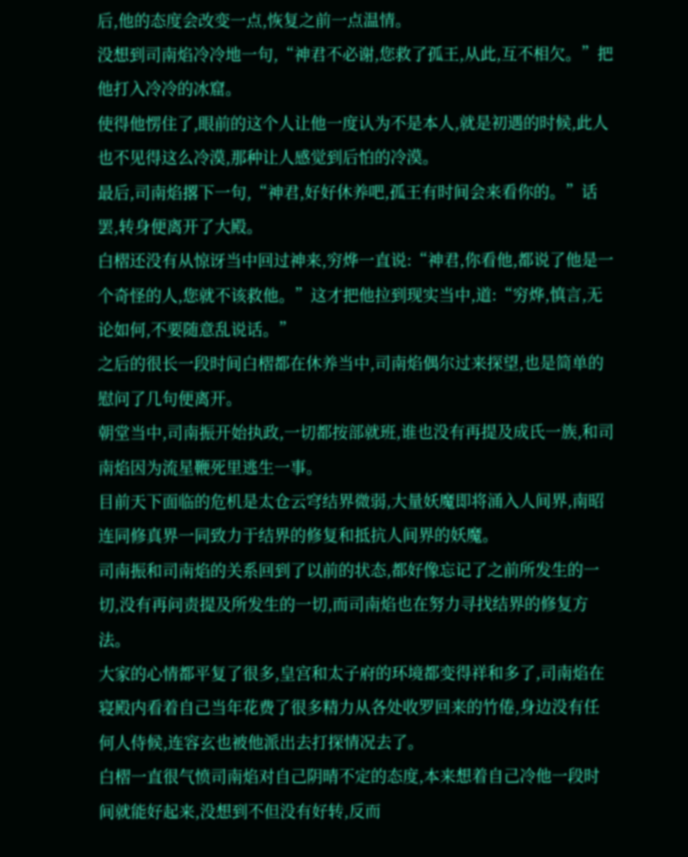后,他的态度会改变一点,恢复之前一点温情。
没想到司南焰冷冷地一句,“神君不必谢,您救了孤王,从此,互不相欠。”把他打入冷冷的冰窟。
使得他愣住了,眼前的这个人让他一度认为不是本人,就是初遇的时候,此人也不见得这么冷漠,那种让人感觉到后怕的冷漠。
最后,司南焰撂下一句,“神君,好好休养吧,孤王有时间会来看你的。”话罢,转身便离开了大殿。
白槢还没有从惊讶当中回过神来,穷烨一直说:“神君,你看他,都说了他是一个奇怪的人,您就不该救他。”这才把他拉到现实当中,道:“穷烨,慎言,无论如何,不要随意乱说话。”
之后的很长一段时间白槢都在休养当中,司南焰偶尔过来探望,也是简单的慰问了几句便离开。
朝堂当中,司南振开始执政,一切都按部就班,谁也没有再提及成氏一族,和司南焰因为流星鞭死里逃生一事。
目前天下面临的危机是太仓云穹结界微弱,大量妖魔即将涌入人间界,南昭连同修真界一同致力于结界的修复和抵抗人间界的妖魔。
司南振和司南焰的关系回到了以前的状态,都好像忘记了之前所发生的一切,没有再问责提及所发生的一切,而司南焰也在努力寻找结界的修复方法。
大家的心情都平复了很多,皇宫和太子府的环境都变得祥和多了,司南焰在寝殿内看着自己当年花费了很多精力从各处收罗回来的竹倦,身边没有任何人侍候,连容玄也被他派出去打探情况去了。
白槢一直很气愤司南焰对自己阴晴不定的态度,本来想着自己冷他一段时间就能好起来,没想到不但没有好转,反而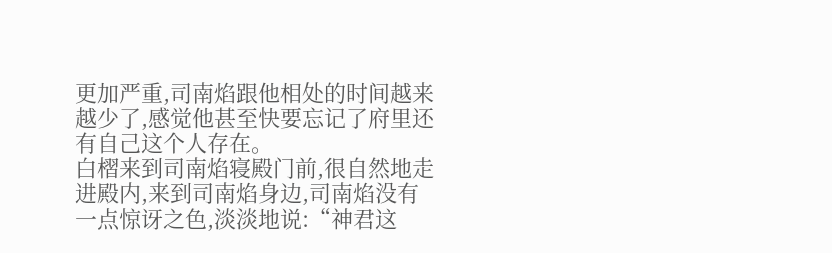更加严重,司南焰跟他相处的时间越来越少了,感觉他甚至快要忘记了府里还有自己这个人存在。
白槢来到司南焰寝殿门前,很自然地走进殿内,来到司南焰身边,司南焰没有一点惊讶之色,淡淡地说:“神君这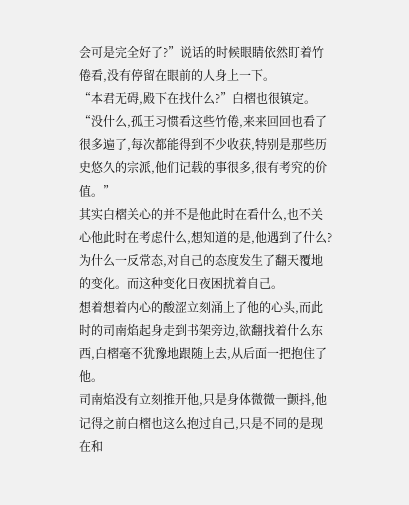会可是完全好了?”说话的时候眼睛依然盯着竹倦看,没有停留在眼前的人身上一下。
“本君无碍,殿下在找什么?”白槢也很镇定。
“没什么,孤王习惯看这些竹倦,来来回回也看了很多遍了,每次都能得到不少收获,特别是那些历史悠久的宗派,他们记载的事很多,很有考究的价值。”
其实白槢关心的并不是他此时在看什么,也不关心他此时在考虑什么,想知道的是,他遇到了什么?为什么一反常态,对自己的态度发生了翻天覆地的变化。而这种变化日夜困扰着自己。
想着想着内心的酸涩立刻涌上了他的心头,而此时的司南焰起身走到书架旁边,欲翻找着什么东西,白槢毫不犹豫地跟随上去,从后面一把抱住了他。
司南焰没有立刻推开他,只是身体微微一颤抖,他记得之前白槢也这么抱过自己,只是不同的是现在和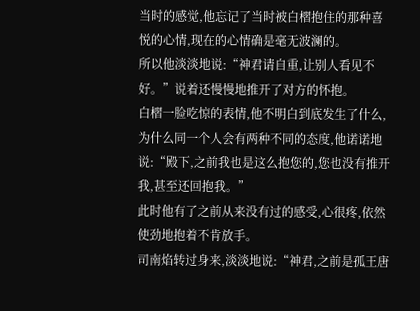当时的感觉,他忘记了当时被白槢抱住的那种喜悦的心情,现在的心情确是毫无波澜的。
所以他淡淡地说:“神君请自重,让别人看见不好。”说着还慢慢地推开了对方的怀抱。
白槢一脸吃惊的表情,他不明白到底发生了什么,为什么同一个人会有两种不同的态度,他诺诺地说:“殿下,之前我也是这么抱您的,您也没有推开我,甚至还回抱我。”
此时他有了之前从来没有过的感受,心很疼,依然使劲地抱着不肯放手。
司南焰转过身来,淡淡地说:“神君,之前是孤王唐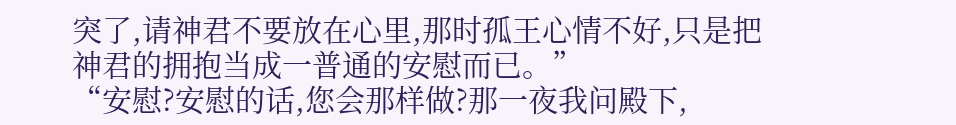突了,请神君不要放在心里,那时孤王心情不好,只是把神君的拥抱当成一普通的安慰而已。”
“安慰?安慰的话,您会那样做?那一夜我问殿下,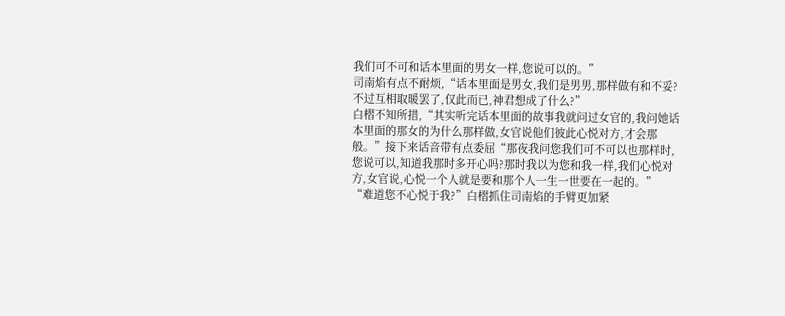我们可不可和话本里面的男女一样,您说可以的。”
司南焰有点不耐烦,“话本里面是男女,我们是男男,那样做有和不妥?不过互相取暖罢了,仅此而已,神君想成了什么?”
白槢不知所措,“其实听完话本里面的故事我就问过女官的,我问她话本里面的那女的为什么那样做,女官说他们彼此心悦对方,才会那般。”接下来话音带有点委屈“那夜我问您我们可不可以也那样时,您说可以,知道我那时多开心吗?那时我以为您和我一样,我们心悦对方,女官说,心悦一个人就是要和那个人一生一世要在一起的。”
“难道您不心悦于我?”白槢抓住司南焰的手臂更加紧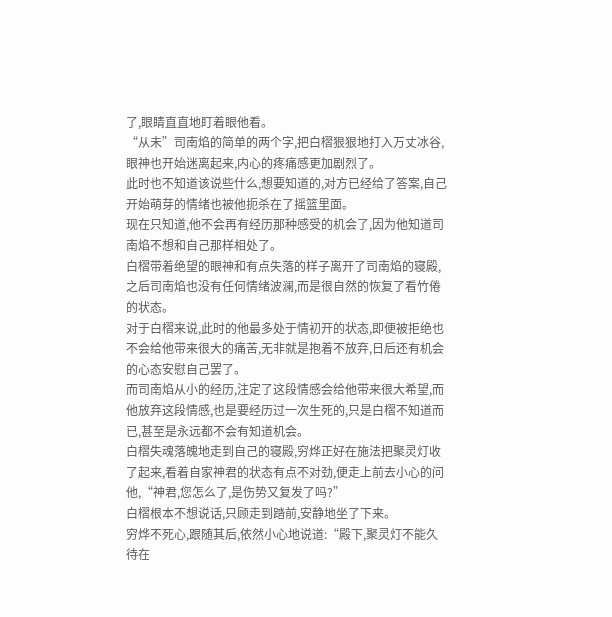了,眼睛直直地盯着眼他看。
“从未”司南焰的简单的两个字,把白槢狠狠地打入万丈冰谷,眼神也开始迷离起来,内心的疼痛感更加剧烈了。
此时也不知道该说些什么,想要知道的,对方已经给了答案,自己开始萌芽的情绪也被他扼杀在了摇篮里面。
现在只知道,他不会再有经历那种感受的机会了,因为他知道司南焰不想和自己那样相处了。
白槢带着绝望的眼神和有点失落的样子离开了司南焰的寝殿,之后司南焰也没有任何情绪波澜,而是很自然的恢复了看竹倦的状态。
对于白槢来说,此时的他最多处于情初开的状态,即便被拒绝也不会给他带来很大的痛苦,无非就是抱着不放弃,日后还有机会的心态安慰自己罢了。
而司南焰从小的经历,注定了这段情感会给他带来很大希望,而他放弃这段情感,也是要经历过一次生死的,只是白槢不知道而已,甚至是永远都不会有知道机会。
白槢失魂落魄地走到自己的寝殿,穷烨正好在施法把聚灵灯收了起来,看着自家神君的状态有点不对劲,便走上前去小心的问他,“神君,您怎么了,是伤势又复发了吗?”
白槢根本不想说话,只顾走到踏前,安静地坐了下来。
穷烨不死心,跟随其后,依然小心地说道:“殿下,聚灵灯不能久待在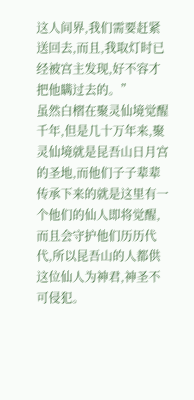这人间界,我们需要赶紧送回去,而且,我取灯时已经被宫主发现,好不容才把他瞒过去的。”
虽然白槢在聚灵仙境觉醒千年,但是几十万年来,聚灵仙境就是昆吾山日月宫的圣地,而他们子子辈辈传承下来的就是这里有一个他们的仙人即将觉醒,而且会守护他们历历代代,所以昆吾山的人都供这位仙人为神君,神圣不可侵犯。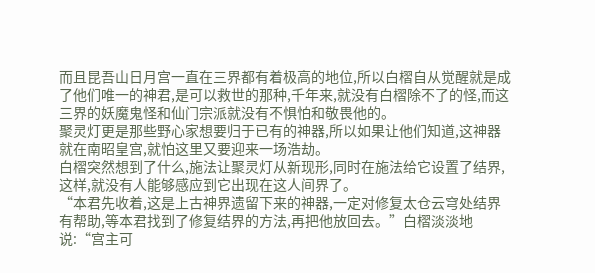而且昆吾山日月宫一直在三界都有着极高的地位,所以白槢自从觉醒就是成了他们唯一的神君,是可以救世的那种,千年来,就没有白槢除不了的怪,而这三界的妖魔鬼怪和仙门宗派就没有不惧怕和敬畏他的。
聚灵灯更是那些野心家想要归于已有的神器,所以如果让他们知道,这神器就在南昭皇宫,就怕这里又要迎来一场浩劫。
白槢突然想到了什么,施法让聚灵灯从新现形,同时在施法给它设置了结界,这样,就没有人能够感应到它出现在这人间界了。
“本君先收着,这是上古神界遗留下来的神器,一定对修复太仓云穹处结界有帮助,等本君找到了修复结界的方法,再把他放回去。”白槢淡淡地说:“宫主可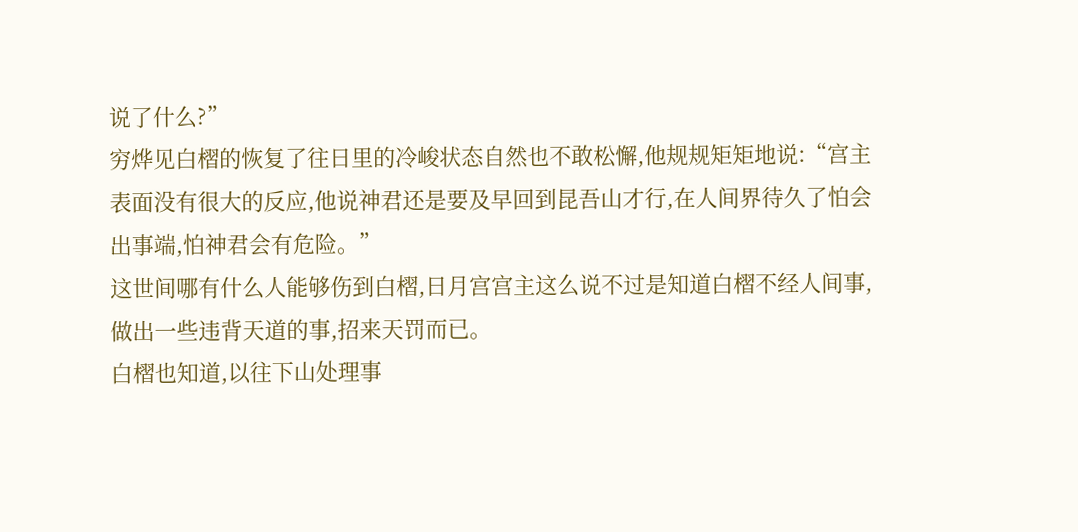说了什么?”
穷烨见白槢的恢复了往日里的冷峻状态自然也不敢松懈,他规规矩矩地说:“宫主表面没有很大的反应,他说神君还是要及早回到昆吾山才行,在人间界待久了怕会出事端,怕神君会有危险。”
这世间哪有什么人能够伤到白槢,日月宫宫主这么说不过是知道白槢不经人间事,做出一些违背天道的事,招来天罚而已。
白槢也知道,以往下山处理事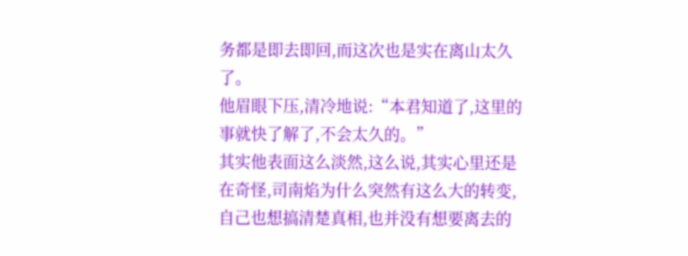务都是即去即回,而这次也是实在离山太久了。
他眉眼下压,清冷地说:“本君知道了,这里的事就快了解了,不会太久的。”
其实他表面这么淡然,这么说,其实心里还是在奇怪,司南焰为什么突然有这么大的转变,自己也想搞清楚真相,也并没有想要离去的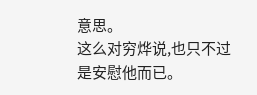意思。
这么对穷烨说,也只不过是安慰他而已。